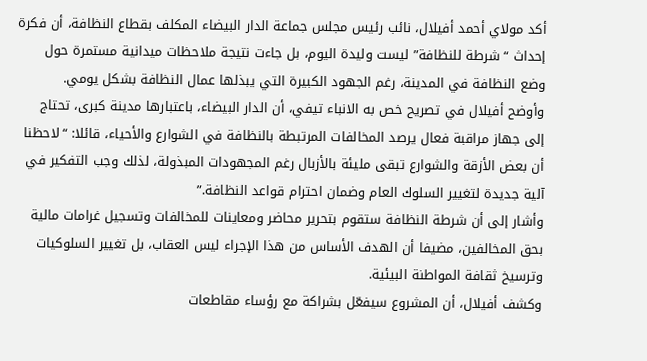أكد مولاي أحمد أفيلال، نائب رئيس مجلس جماعة الدار البيضاء المكلف بقطاع النظافة، أن فكرة إحداث “شرطة للنظافة” ليست وليدة اليوم، بل جاءت نتيجة ملاحظات ميدانية مستمرة حول وضع النظافة في المدينة، رغم الجهود الكبيرة التي يبذلها عمال النظافة بشكل يومي.
وأوضح أفيلال في تصريح خص به الانباء تيفي، أن الدار البيضاء، باعتبارها مدينة كبرى، تحتاج إلى جهاز مراقبة فعال يرصد المخالفات المرتبطة بالنظافة في الشوارع والأحياء، قائلا: “لاحظنا أن بعض الأزقة والشوارع تبقى مليئة بالأزبال رغم المجهودات المبذولة، لذلك وجب التفكير في آلية جديدة لتغيير السلوك العام وضمان احترام قواعد النظافة.”
وأشار إلى أن شرطة النظافة ستقوم بتحرير محاضر ومعاينات للمخالفات وتسجيل غرامات مالية بحق المخالفين، مضيفا أن الهدف الأساس من هذا الإجراء ليس العقاب، بل تغيير السلوكيات وترسيخ ثقافة المواطنة البيئية.
وكشف أفيلال، أن المشروع سيفعّل بشراكة مع رؤساء مقاطعات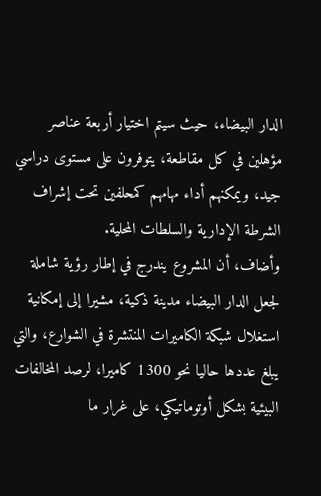الدار البيضاء، حيث سيتم اختيار أربعة عناصر مؤهلين في كل مقاطعة، يتوفرون على مستوى دراسي جيد، ويمكنهم أداء مهامهم كمحلفين تحت إشراف الشرطة الإدارية والسلطات المحلية.
وأضاف، أن المشروع يندرج في إطار رؤية شاملة لجعل الدار البيضاء مدينة ذكية، مشيرا إلى إمكانية استغلال شبكة الكاميرات المنتشرة في الشوارع، والتي يبلغ عددها حاليا نحو 1300 كاميرا، لرصد المخالفات البيئية بشكل أوتوماتيكي، على غرار ما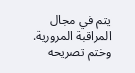يتم في مجال المراقبة المرورية.
وختم تصريحه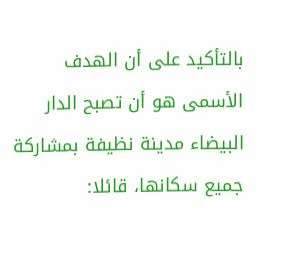بالتأكيد على أن الهدف الأسمى هو أن تصبح الدار البيضاء مدينة نظيفة بمشاركة جميع سكانها، قائلا: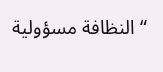“النظافة مسؤولية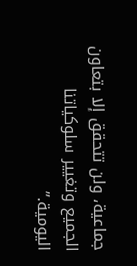جماعية، ولن تتحقق إلا بتعاون الجميع وتغيير سلوكياتنا اليومية.”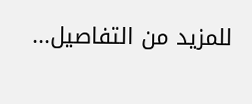للمزيد من التفاصيل...